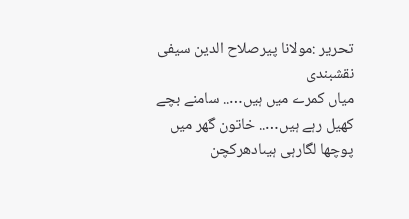تحریر :مولانا پیرصلاح الدین سیفی نقشبندی
میاں کمرے میں ہیں….. سامنے بچے کھیل رہے ہیں….. خاتون گھر میں پوچھا لگارہی ہیںادھرکچن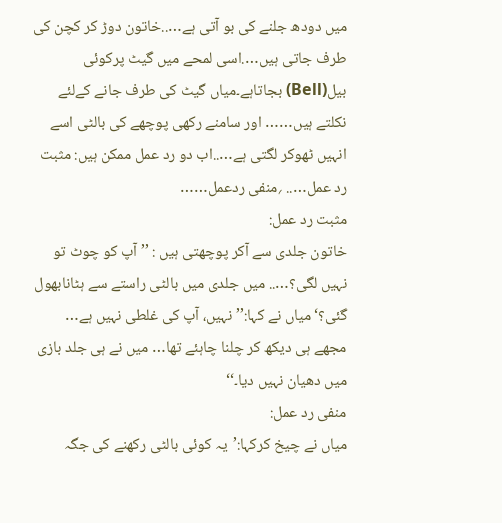میں دودھ جلنے کی بو آتی ہے…..خاتون دوڑ کر کچن کی طرف جاتی ہیں….اسی لمحے میں گیٹ پرکوئی بیل(Bell) بجاتاہے۔میاں گیٹ کی طرف جانے کےلئے نکلتے ہیں…… اور سامنے رکھی پوچھے کی بالٹی اسے انہیں ٹھوکر لگتی ہے…..اب دو رد عمل ممکن ہیں: مثبت رد عمل….. ؍منفی ردعمل……
مثبت رد عمل:
خاتون جلدی سے آکر پوچھتی ہیں : ’’آپ کو چوٹ تو نہیں لگی؟….. میں جلدی میں بالٹی راستے سے ہٹانابھول گئی؟‘میاں نے کہا:’’نہیں، آپ کی غلطی نہیں ہے… مجھے ہی دیکھ کر چلنا چاہئے تھا… میں نے ہی جلد بازی میں دھیان نہیں دیا۔‘‘
منفی رد عمل:
میاں نے چیخ کرکہا:’یہ کوئی بالٹی رکھنے کی جگہ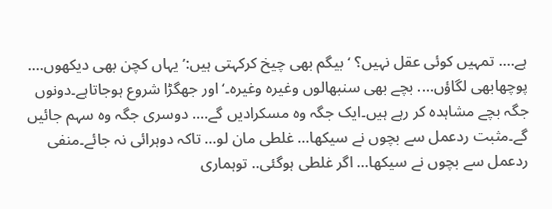ہے…. تمہیں کوئی عقل نہیں؟ ‘بیگم بھی چیخ کرکہتی ہیں:’یہاں کچن بھی دیکھوں…. پوچھابھی لگاؤں…. بچے بھی سنبھالوں وغیرہ وغیرہ۔‘ اور جھگڑا شروع ہوجاتاہے۔دونوں جگہ بچے مشاہدہ کر رہے ہیں۔ایک جگہ وہ مسکرادیں گے…. دوسری جگہ وہ سہم جائیں گے۔مثبت ردعمل سے بچوں نے سیکھا… غلطی مان لو… تاکہ دوہرائی نہ جائے۔منفی ردعمل سے بچوں نے سیکھا… اگر غلطی ہوگئی.. توہماری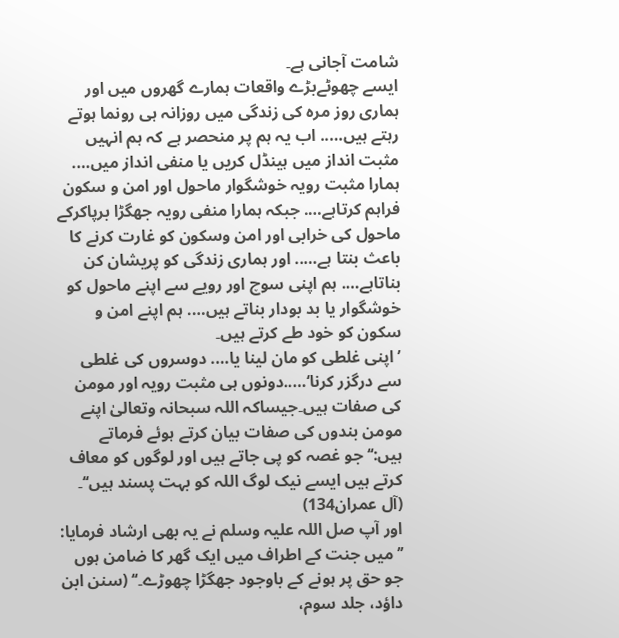شامت آجانی ہے۔
ایسے چھوٹےبڑے واقعات ہمارے گھروں میں اور ہماری روز مرہ کی زندگی میں روزانہ ہی رونما ہوتے رہتے ہیں….. اب یہ ہم پر منحصر ہے کہ ہم انہیں مثبت انداز میں ہینڈل کریں یا منفی انداز میں…. ہمارا مثبت رویہ خوشگوار ماحول اور امن و سکون فراہم کرتاہے…. جبکہ ہمارا منفی رویہ جھگڑا برپاکرکے ماحول کی خرابی اور امن وسکون کو غارت کرنے کا باعث بنتا ہے….. اور ہماری زندگی کو پریشان کن بناتاہے…. ہم اپنی سوچ اور رویے سے اپنے ماحول کو خوشگوار یا بد بودار بناتے ہیں…. ہم اپنے امن و سکون کو خود طے کرتے ہیں۔
’اپنی غلطی کو مان لینا یا…. دوسروں کی غلطی سے درگزر کرنا‘…..دونوں ہی مثبت رویہ اور مومن کی صفات ہیں۔جیساکہ اللہ سبحانہ وتعالیٰ اپنے مومن بندوں کی صفات بیان کرتے ہوئے فرماتے ہیں:‘‘جو غصہ کو پی جاتے ہیں اور لوگوں کو معاف کرتے ہیں ایسے نیک لوگ اللہ کو بہت پسند ہیں‘‘۔ (آل عمران134)
اور آپ صل اللہ علیہ وسلم نے یہ بھی ارشاد فرمایا: ’’میں جنت کے اطراف میں ایک گھر کا ضامن ہوں جو حق پر ہونے کے باوجود جھگڑا چھوڑے۔‘‘ (سنن ابن داؤد، جلد سوم،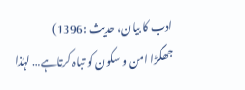ادب کا بیان، حدیث :1396)
جھگڑا امن و سکون کو تباہ کرتاہے… لہٰذا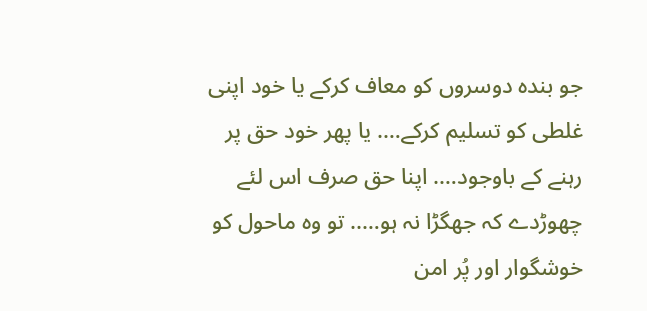جو بندہ دوسروں کو معاف کرکے یا خود اپنی غلطی کو تسلیم کرکے…. یا پھر خود حق پر رہنے کے باوجود…. اپنا حق صرف اس لئے چھوڑدے کہ جھگڑا نہ ہو….. تو وہ ماحول کو خوشگوار اور پُر امن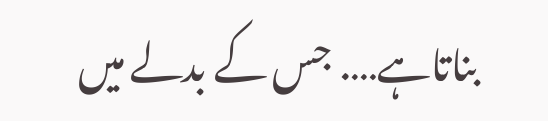بناتاہے…. جس کے بدلے میں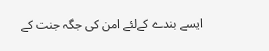ایسے بندے کےلئے امن کی جگہ جنت کے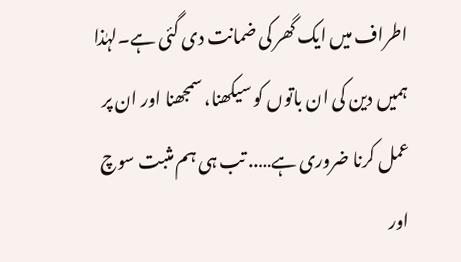اطراف میں ایک گھر کی ضمانت دی گئی ہے۔لہٰذا ہمیں دین کی ان باتوں کو سیکھنا، سمجھنا اور ان پر عمل کرنا ضروری ہے….. تب ہی ہم مثبت سوچ اور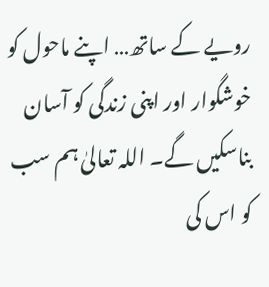رویے کے ساتھ… اپنے ماحول کو خوشگوار اور اپنی زندگی کو آسان بناسکیں گے۔ اللہ تعالیٰ ہم سب کو اس کی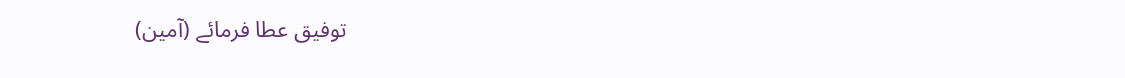توفیق عطا فرمائے (آمین)